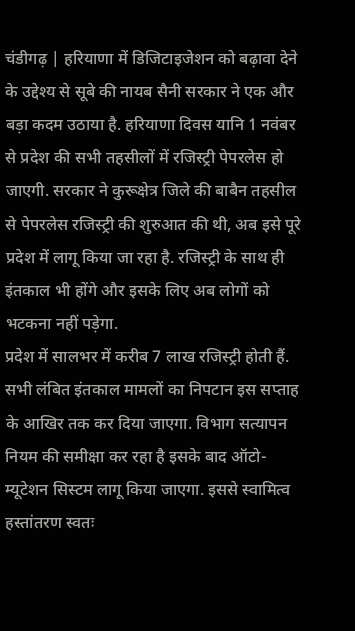चंडीगढ़ | हरियाणा में डिजिटाइजेशन को बढ़ावा देने के उद्देश्य से सूबे की नायब सैनी सरकार ने एक और बड़ा कदम उठाया है. हरियाणा दिवस यानि 1 नवंबर से प्रदेश की सभी तहसीलों में रजिस्ट्री पेपरलेस हो जाएगी. सरकार ने कुरूक्षेत्र जिले की बाबैन तहसील से पेपरलेस रजिस्ट्री की शुरुआत की थी, अब इसे पूरे प्रदेश में लागू किया जा रहा है. रजिस्ट्री के साथ ही इंतकाल भी होंगे और इसके लिए अब लोगों को भटकना नहीं पड़ेगा.
प्रदेश में सालभर में करीब 7 लाख रजिस्ट्री होती हैं. सभी लंबित इंतकाल मामलों का निपटान इस सप्ताह के आखिर तक कर दिया जाएगा. विभाग सत्यापन नियम की समीक्षा कर रहा है इसके बाद ऑटो-म्यूटेशन सिस्टम लागू किया जाएगा. इससे स्वामित्व हस्तांतरण स्वतः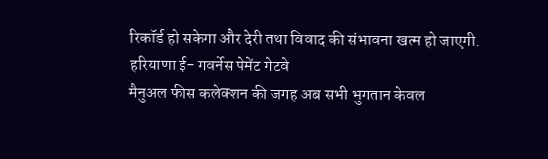रिकॉर्ड हो सकेगा और देरी तथा विवाद की संभावना खत्म हो जाएगी.
हरियाणा ई- गवर्नेस पेमेंट गेटवे
मैनुअल फीस कलेक्शन की जगह अब सभी भुगतान केवल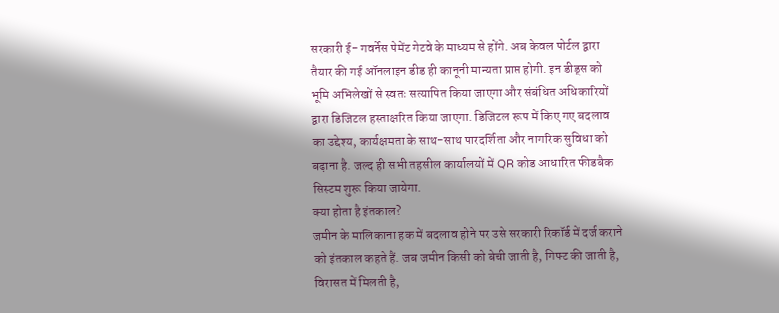सरकारी ई- गवर्नेस पेमेंट गेटवे के माध्यम से होंगे. अब केवल पोर्टल द्वारा तैयार की गई ऑनलाइन डीड ही कानूनी मान्यता प्राप्त होगी. इन डीड्स को भूमि अभिलेखों से स्वतः सत्यापित किया जाएगा और संबंधित अधिकारियों द्वारा डिजिटल हस्ताक्षरित किया जाएगा. डिजिटल रूप में किए गए बदलाव का उद्देश्य, कार्यक्षमता के साथ-साथ पारदर्शिता और नागरिक सुविधा को बढ़ाना है. जल्द ही सभी तहसील कार्यालयों में QR कोड आधारित फीडबैक सिस्टम शुरू किया जायेगा.
क्या होता है इंतकाल?
जमीन के मालिकाना हक में बदलाव होने पर उसे सरकारी रिकॉर्ड में दर्ज कराने को इंतकाल कहते हैं. जब जमीन किसी को बेची जाती है, गिफ्ट की जाती है, विरासत में मिलती है,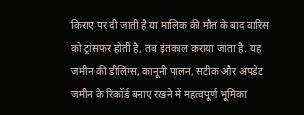किराए पर दी जाती है या मालिक की मौत के बाद वारिस को ट्रांसफर होती है, तब इंतकाल कराया जाता है. यह जमीन की डीलिंग्स, कानूनी पालन, सटीक और अपडेट जमीन के रिकॉर्ड बनाए रखने में महत्वपूर्ण भूमिका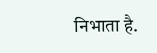निभाता है.